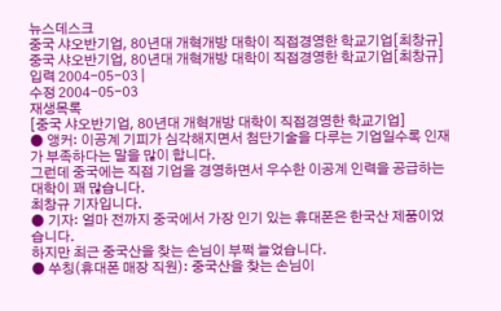뉴스데스크
중국 샤오반기업, 80년대 개혁개방 대학이 직접경영한 학교기업[최창규]
중국 샤오반기업, 80년대 개혁개방 대학이 직접경영한 학교기업[최창규]
입력 2004-05-03 |
수정 2004-05-03
재생목록
[중국 샤오반기업, 80년대 개혁개방 대학이 직접경영한 학교기업]
● 앵커: 이공계 기피가 심각해지면서 첨단기술을 다루는 기업일수록 인재가 부족하다는 말을 많이 합니다.
그런데 중국에는 직접 기업을 경영하면서 우수한 이공계 인력을 공급하는 대학이 꽤 많습니다.
최창규 기자입니다.
● 기자: 얼마 전까지 중국에서 가장 인기 있는 휴대폰은 한국산 제품이었습니다.
하지만 최근 중국산을 찾는 손님이 부쩍 늘었습니다.
● 쑤칭(휴대폰 매장 직원): 중국산을 찾는 손님이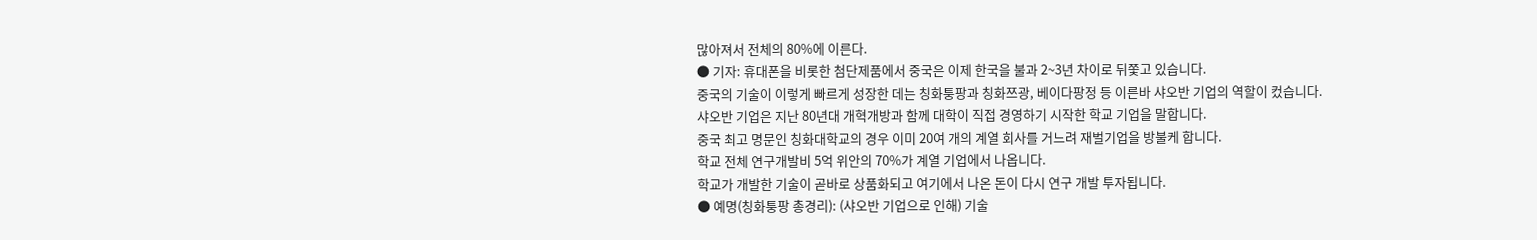많아져서 전체의 80%에 이른다.
● 기자: 휴대폰을 비롯한 첨단제품에서 중국은 이제 한국을 불과 2~3년 차이로 뒤쫓고 있습니다.
중국의 기술이 이렇게 빠르게 성장한 데는 칭화퉁팡과 칭화쯔광, 베이다팡정 등 이른바 샤오반 기업의 역할이 컸습니다.
샤오반 기업은 지난 80년대 개혁개방과 함께 대학이 직접 경영하기 시작한 학교 기업을 말합니다.
중국 최고 명문인 칭화대학교의 경우 이미 20여 개의 계열 회사를 거느려 재벌기업을 방불케 합니다.
학교 전체 연구개발비 5억 위안의 70%가 계열 기업에서 나옵니다.
학교가 개발한 기술이 곧바로 상품화되고 여기에서 나온 돈이 다시 연구 개발 투자됩니다.
● 예명(칭화퉁팡 총경리): (샤오반 기업으로 인해) 기술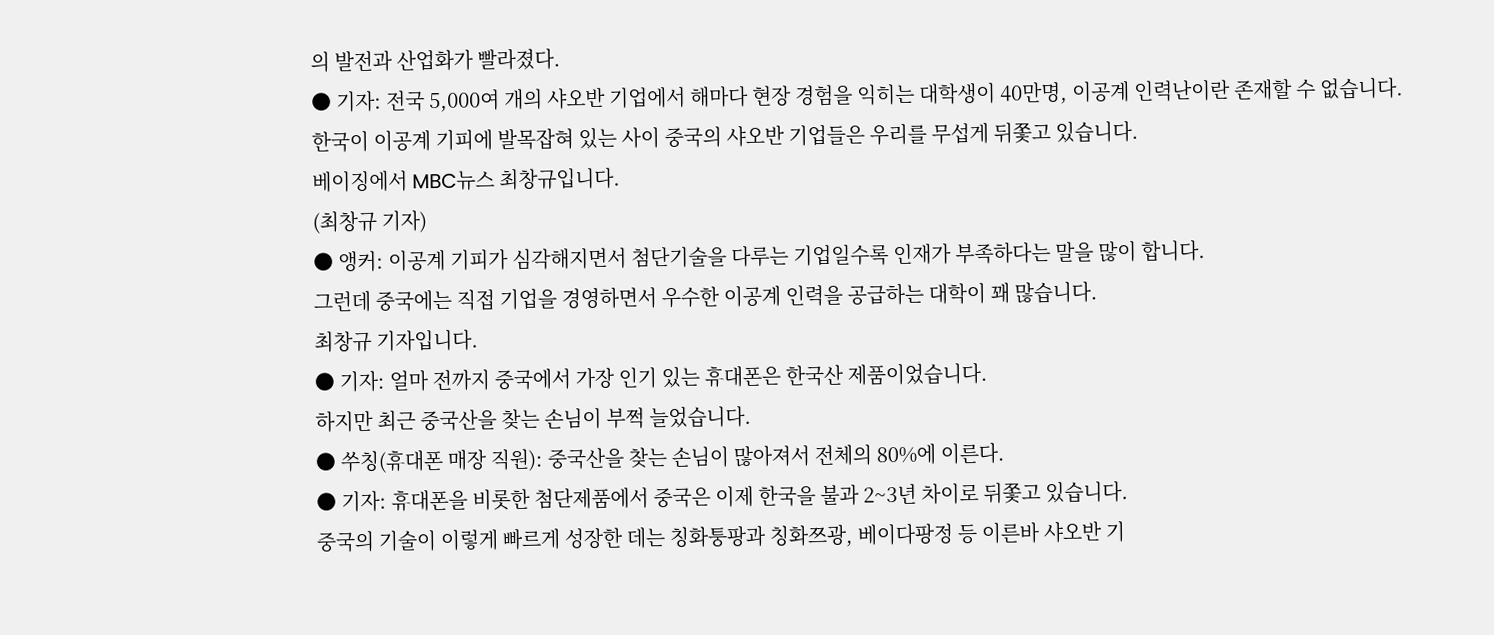의 발전과 산업화가 빨라졌다.
● 기자: 전국 5,000여 개의 샤오반 기업에서 해마다 현장 경험을 익히는 대학생이 40만명, 이공계 인력난이란 존재할 수 없습니다.
한국이 이공계 기피에 발목잡혀 있는 사이 중국의 샤오반 기업들은 우리를 무섭게 뒤쫓고 있습니다.
베이징에서 MBC뉴스 최창규입니다.
(최창규 기자)
● 앵커: 이공계 기피가 심각해지면서 첨단기술을 다루는 기업일수록 인재가 부족하다는 말을 많이 합니다.
그런데 중국에는 직접 기업을 경영하면서 우수한 이공계 인력을 공급하는 대학이 꽤 많습니다.
최창규 기자입니다.
● 기자: 얼마 전까지 중국에서 가장 인기 있는 휴대폰은 한국산 제품이었습니다.
하지만 최근 중국산을 찾는 손님이 부쩍 늘었습니다.
● 쑤칭(휴대폰 매장 직원): 중국산을 찾는 손님이 많아져서 전체의 80%에 이른다.
● 기자: 휴대폰을 비롯한 첨단제품에서 중국은 이제 한국을 불과 2~3년 차이로 뒤쫓고 있습니다.
중국의 기술이 이렇게 빠르게 성장한 데는 칭화퉁팡과 칭화쯔광, 베이다팡정 등 이른바 샤오반 기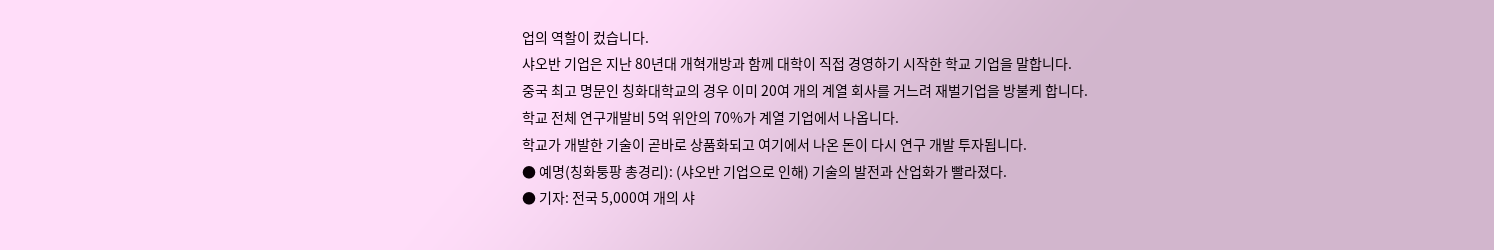업의 역할이 컸습니다.
샤오반 기업은 지난 80년대 개혁개방과 함께 대학이 직접 경영하기 시작한 학교 기업을 말합니다.
중국 최고 명문인 칭화대학교의 경우 이미 20여 개의 계열 회사를 거느려 재벌기업을 방불케 합니다.
학교 전체 연구개발비 5억 위안의 70%가 계열 기업에서 나옵니다.
학교가 개발한 기술이 곧바로 상품화되고 여기에서 나온 돈이 다시 연구 개발 투자됩니다.
● 예명(칭화퉁팡 총경리): (샤오반 기업으로 인해) 기술의 발전과 산업화가 빨라졌다.
● 기자: 전국 5,000여 개의 샤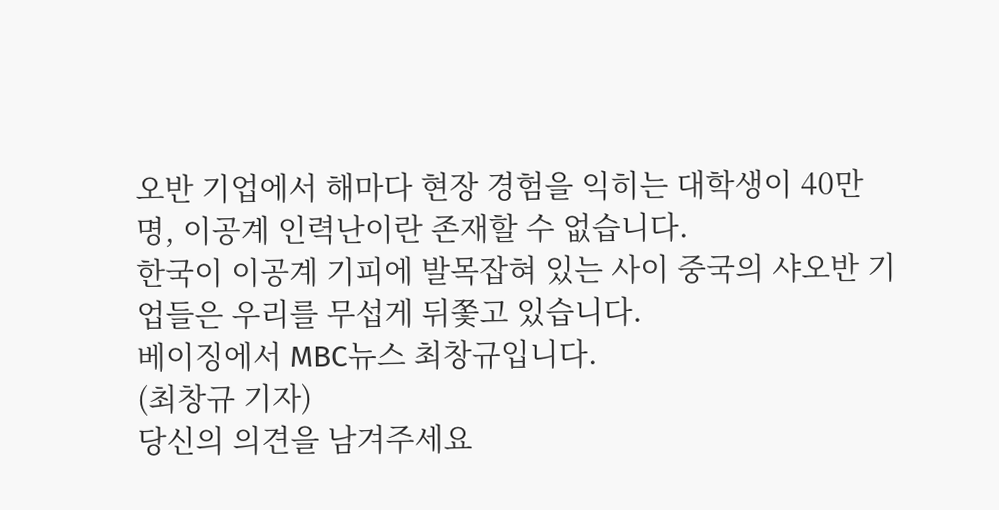오반 기업에서 해마다 현장 경험을 익히는 대학생이 40만명, 이공계 인력난이란 존재할 수 없습니다.
한국이 이공계 기피에 발목잡혀 있는 사이 중국의 샤오반 기업들은 우리를 무섭게 뒤쫓고 있습니다.
베이징에서 MBC뉴스 최창규입니다.
(최창규 기자)
당신의 의견을 남겨주세요